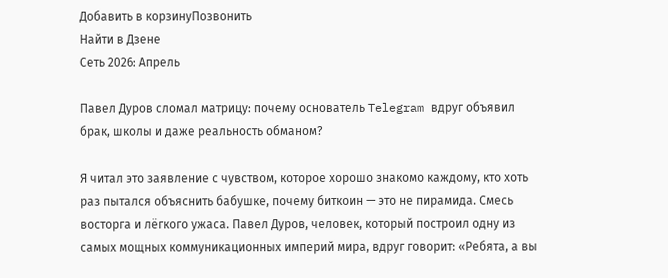Добавить в корзинуПозвонить
Найти в Дзене
Сеть 2026: Апрель

Павел Дуров сломал матрицу: почему основатель Telegram вдруг объявил брак, школы и даже реальность обманом?

Я читал это заявление с чувством, которое хорошо знакомо каждому, кто хоть раз пытался объяснить бабушке, почему биткоин — это не пирамида. Смесь восторга и лёгкого ужаса. Павел Дуров, человек, который построил одну из самых мощных коммуникационных империй мира, вдруг говорит: «Ребята, а вы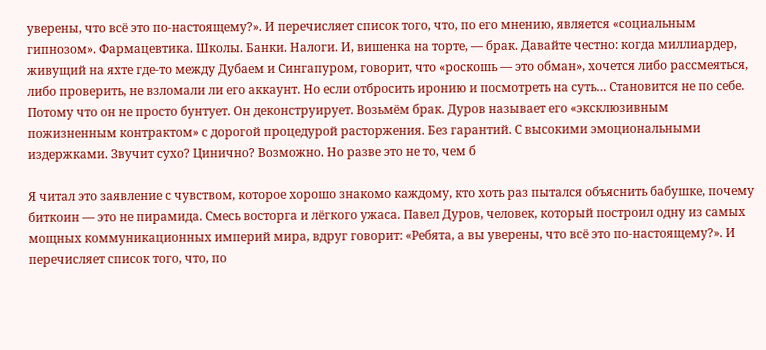уверены, что всё это по-настоящему?». И перечисляет список того, что, по его мнению, является «социальным гипнозом». Фармацевтика. Школы. Банки. Налоги. И, вишенка на торте, — брак. Давайте честно: когда миллиардер, живущий на яхте где-то между Дубаем и Сингапуром, говорит, что «роскошь — это обман», хочется либо рассмеяться, либо проверить, не взломали ли его аккаунт. Но если отбросить иронию и посмотреть на суть… Становится не по себе. Потому что он не просто бунтует. Он деконструирует. Возьмём брак. Дуров называет его «эксклюзивным пожизненным контрактом» с дорогой процедурой расторжения. Без гарантий. С высокими эмоциональными издержками. Звучит сухо? Цинично? Возможно. Но разве это не то, чем б

Я читал это заявление с чувством, которое хорошо знакомо каждому, кто хоть раз пытался объяснить бабушке, почему биткоин — это не пирамида. Смесь восторга и лёгкого ужаса. Павел Дуров, человек, который построил одну из самых мощных коммуникационных империй мира, вдруг говорит: «Ребята, а вы уверены, что всё это по-настоящему?». И перечисляет список того, что, по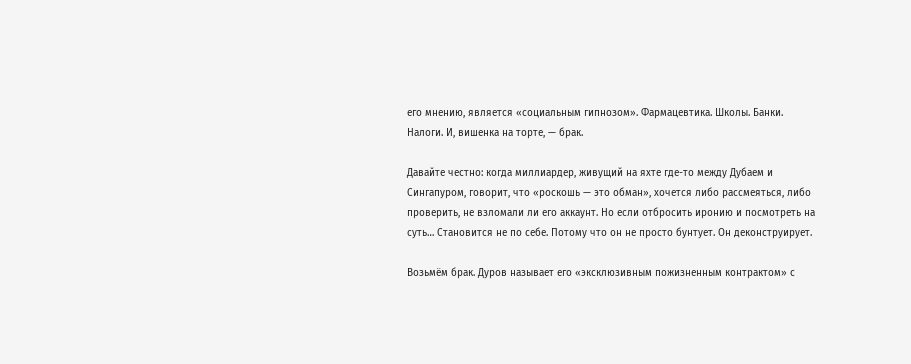его мнению, является «социальным гипнозом». Фармацевтика. Школы. Банки. Налоги. И, вишенка на торте, — брак.

Давайте честно: когда миллиардер, живущий на яхте где-то между Дубаем и Сингапуром, говорит, что «роскошь — это обман», хочется либо рассмеяться, либо проверить, не взломали ли его аккаунт. Но если отбросить иронию и посмотреть на суть… Становится не по себе. Потому что он не просто бунтует. Он деконструирует.

Возьмём брак. Дуров называет его «эксклюзивным пожизненным контрактом» с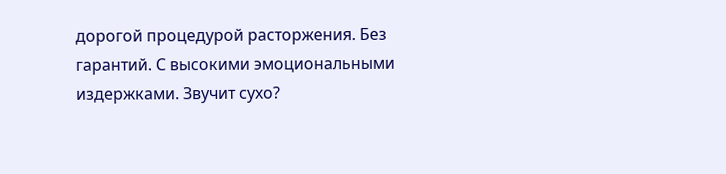дорогой процедурой расторжения. Без гарантий. С высокими эмоциональными издержками. Звучит сухо?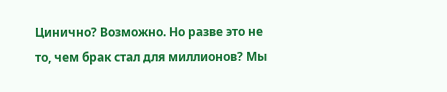Цинично? Возможно. Но разве это не то, чем брак стал для миллионов? Мы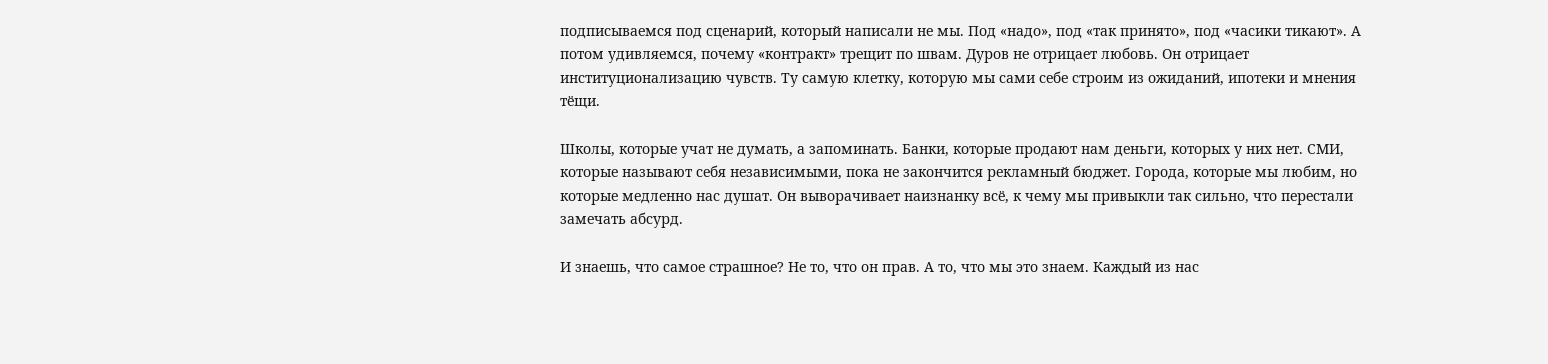подписываемся под сценарий, который написали не мы. Под «надо», под «так принято», под «часики тикают». А потом удивляемся, почему «контракт» трещит по швам. Дуров не отрицает любовь. Он отрицает институционализацию чувств. Ту самую клетку, которую мы сами себе строим из ожиданий, ипотеки и мнения тёщи.

Школы, которые учат не думать, а запоминать. Банки, которые продают нам деньги, которых у них нет. СМИ, которые называют себя независимыми, пока не закончится рекламный бюджет. Города, которые мы любим, но которые медленно нас душат. Он выворачивает наизнанку всё, к чему мы привыкли так сильно, что перестали замечать абсурд.

И знаешь, что самое страшное? Не то, что он прав. А то, что мы это знаем. Каждый из нас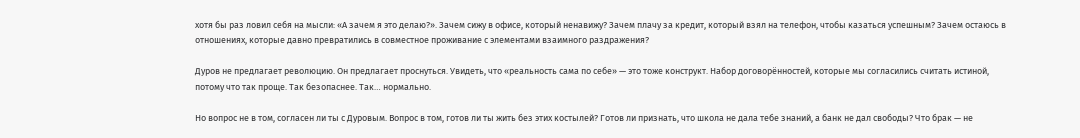хотя бы раз ловил себя на мысли: «А зачем я это делаю?». Зачем сижу в офисе, который ненавижу? Зачем плачу за кредит, который взял на телефон, чтобы казаться успешным? Зачем остаюсь в отношениях, которые давно превратились в совместное проживание с элементами взаимного раздражения?

Дуров не предлагает революцию. Он предлагает проснуться. Увидеть, что «реальность сама по себе» — это тоже конструкт. Набор договорённостей, которые мы согласились считать истиной, потому что так проще. Так безопаснее. Так… нормально.

Но вопрос не в том, согласен ли ты с Дуровым. Вопрос в том, готов ли ты жить без этих костылей? Готов ли признать, что школа не дала тебе знаний, а банк не дал свободы? Что брак — не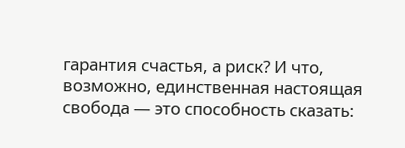гарантия счастья, а риск? И что, возможно, единственная настоящая свобода — это способность сказать: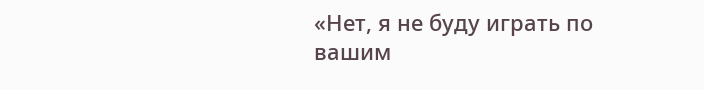«Нет, я не буду играть по вашим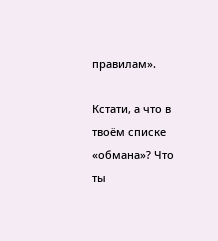правилам».

Кстати, а что в твоём списке «обмана»? Что ты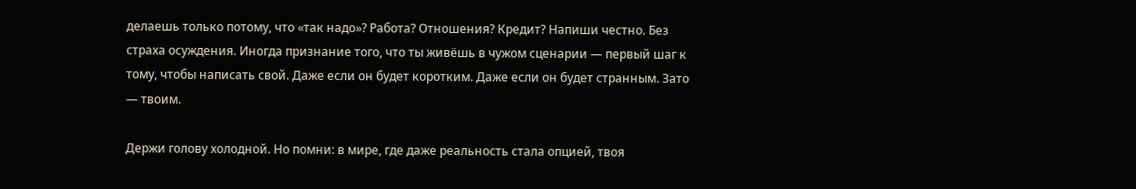делаешь только потому, что «так надо»? Работа? Отношения? Кредит? Напиши честно. Без страха осуждения. Иногда признание того, что ты живёшь в чужом сценарии — первый шаг к тому, чтобы написать свой. Даже если он будет коротким. Даже если он будет странным. Зато — твоим.

Держи голову холодной. Но помни: в мире, где даже реальность стала опцией, твоя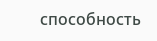способность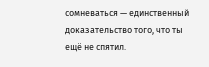сомневаться — единственный доказательство того, что ты ещё не спятил.